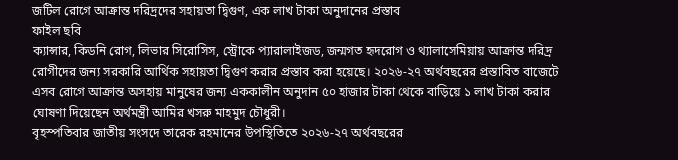জটিল রোগে আক্রান্ত দরিদ্রদের সহায়তা দ্বিগুণ, এক লাখ টাকা অনুদানের প্রস্তাব
ফাইল ছবি
ক্যান্সার, কিডনি রোগ, লিভার সিরোসিস, স্ট্রোকে প্যারালাইজড, জন্মগত হৃদরোগ ও থ্যালাসেমিয়ায় আক্রান্ত দরিদ্র রোগীদের জন্য সরকারি আর্থিক সহায়তা দ্বিগুণ করার প্রস্তাব করা হয়েছে। ২০২৬-২৭ অর্থবছরের প্রস্তাবিত বাজেটে এসব রোগে আক্রান্ত অসহায় মানুষের জন্য এককালীন অনুদান ৫০ হাজার টাকা থেকে বাড়িয়ে ১ লাখ টাকা করার ঘোষণা দিয়েছেন অর্থমন্ত্রী আমির খসরু মাহমুদ চৌধুরী।
বৃহস্পতিবার জাতীয় সংসদে তারেক রহমানের উপস্থিতিতে ২০২৬-২৭ অর্থবছরের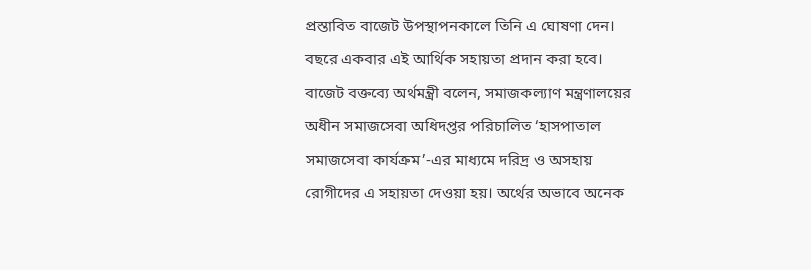প্রস্তাবিত বাজেট উপস্থাপনকালে তিনি এ ঘোষণা দেন। বছরে একবার এই আর্থিক সহায়তা প্রদান করা হবে।
বাজেট বক্তব্যে অর্থমন্ত্রী বলেন, সমাজকল্যাণ মন্ত্রণালয়ের অধীন সমাজসেবা অধিদপ্তর পরিচালিত ‘হাসপাতাল সমাজসেবা কার্যক্রম’-এর মাধ্যমে দরিদ্র ও অসহায় রোগীদের এ সহায়তা দেওয়া হয়। অর্থের অভাবে অনেক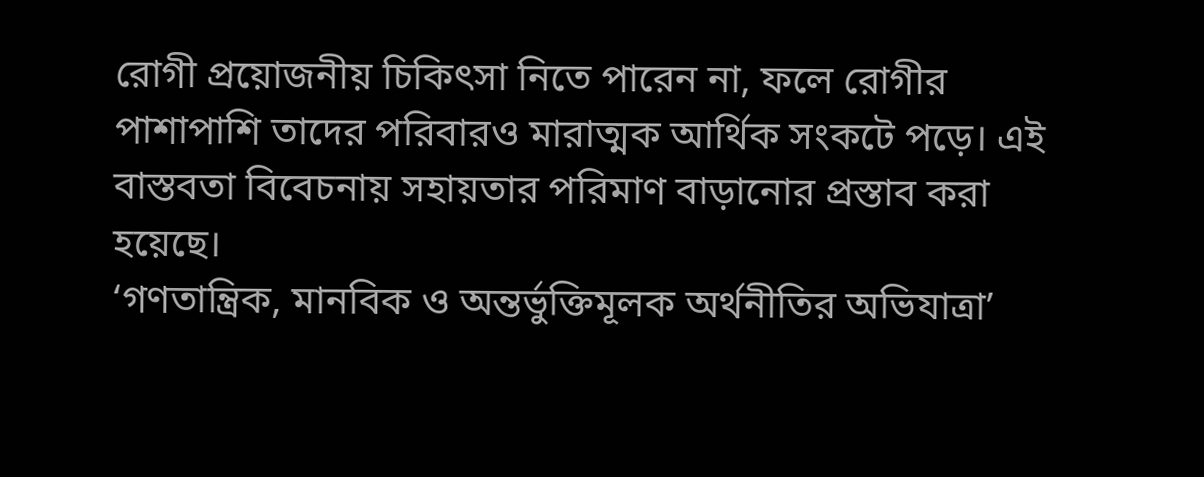রোগী প্রয়োজনীয় চিকিৎসা নিতে পারেন না, ফলে রোগীর পাশাপাশি তাদের পরিবারও মারাত্মক আর্থিক সংকটে পড়ে। এই বাস্তবতা বিবেচনায় সহায়তার পরিমাণ বাড়ানোর প্রস্তাব করা হয়েছে।
‘গণতান্ত্রিক, মানবিক ও অন্তর্ভুক্তিমূলক অর্থনীতির অভিযাত্রা’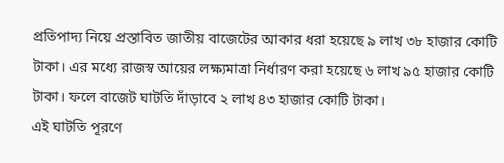প্রতিপাদ্য নিয়ে প্রস্তাবিত জাতীয় বাজেটের আকার ধরা হয়েছে ৯ লাখ ৩৮ হাজার কোটি টাকা। এর মধ্যে রাজস্ব আয়ের লক্ষ্যমাত্রা নির্ধারণ করা হয়েছে ৬ লাখ ৯৫ হাজার কোটি টাকা। ফলে বাজেট ঘাটতি দাঁড়াবে ২ লাখ ৪৩ হাজার কোটি টাকা।
এই ঘাটতি পূরণে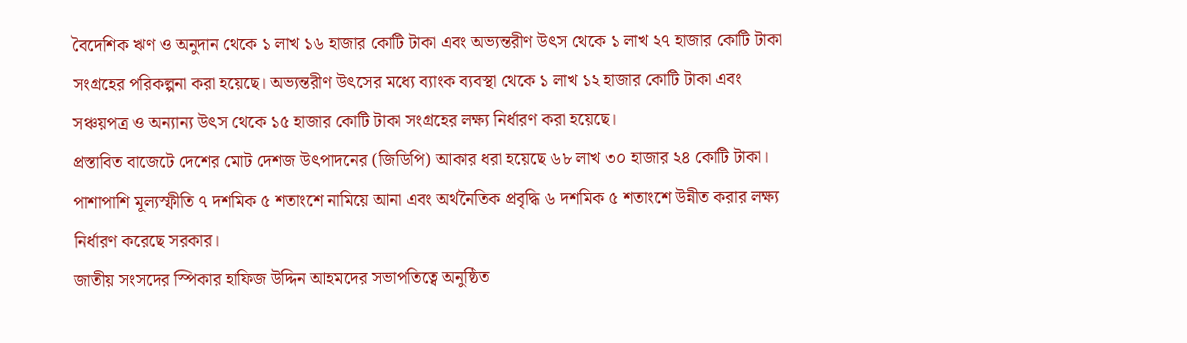বৈদেশিক ঋণ ও অনুদান থেকে ১ লাখ ১৬ হাজার কোটি টাকা এবং অভ্যন্তরীণ উৎস থেকে ১ লাখ ২৭ হাজার কোটি টাকা সংগ্রহের পরিকল্পনা করা হয়েছে। অভ্যন্তরীণ উৎসের মধ্যে ব্যাংক ব্যবস্থা থেকে ১ লাখ ১২ হাজার কোটি টাকা এবং সঞ্চয়পত্র ও অন্যান্য উৎস থেকে ১৫ হাজার কোটি টাকা সংগ্রহের লক্ষ্য নির্ধারণ করা হয়েছে।
প্রস্তাবিত বাজেটে দেশের মোট দেশজ উৎপাদনের (জিডিপি) আকার ধরা হয়েছে ৬৮ লাখ ৩০ হাজার ২৪ কোটি টাকা। পাশাপাশি মূল্যস্ফীতি ৭ দশমিক ৫ শতাংশে নামিয়ে আনা এবং অর্থনৈতিক প্রবৃদ্ধি ৬ দশমিক ৫ শতাংশে উন্নীত করার লক্ষ্য নির্ধারণ করেছে সরকার।
জাতীয় সংসদের স্পিকার হাফিজ উদ্দিন আহমদের সভাপতিত্বে অনুষ্ঠিত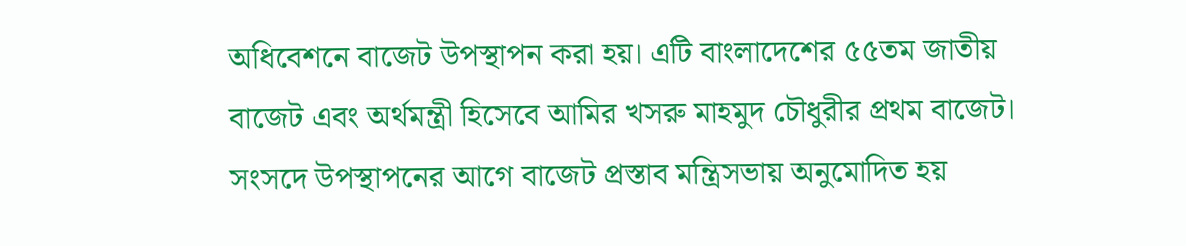অধিবেশনে বাজেট উপস্থাপন করা হয়। এটি বাংলাদেশের ৫৫তম জাতীয় বাজেট এবং অর্থমন্ত্রী হিসেবে আমির খসরু মাহমুদ চৌধুরীর প্রথম বাজেট। সংসদে উপস্থাপনের আগে বাজেট প্রস্তাব মন্ত্রিসভায় অনুমোদিত হয়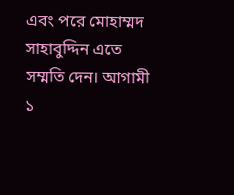এবং পরে মোহাম্মদ সাহাবুদ্দিন এতে সম্মতি দেন। আগামী ১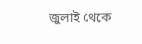জুলাই থেকে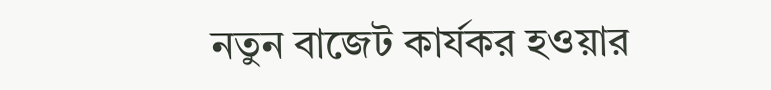নতুন বাজেট কার্যকর হওয়ার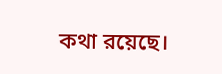কথা রয়েছে।